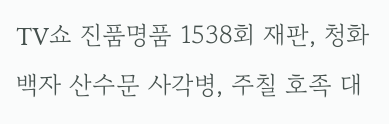TV쇼 진품명품 1538회 재판, 청화백자 산수문 사각병, 주칠 호족 대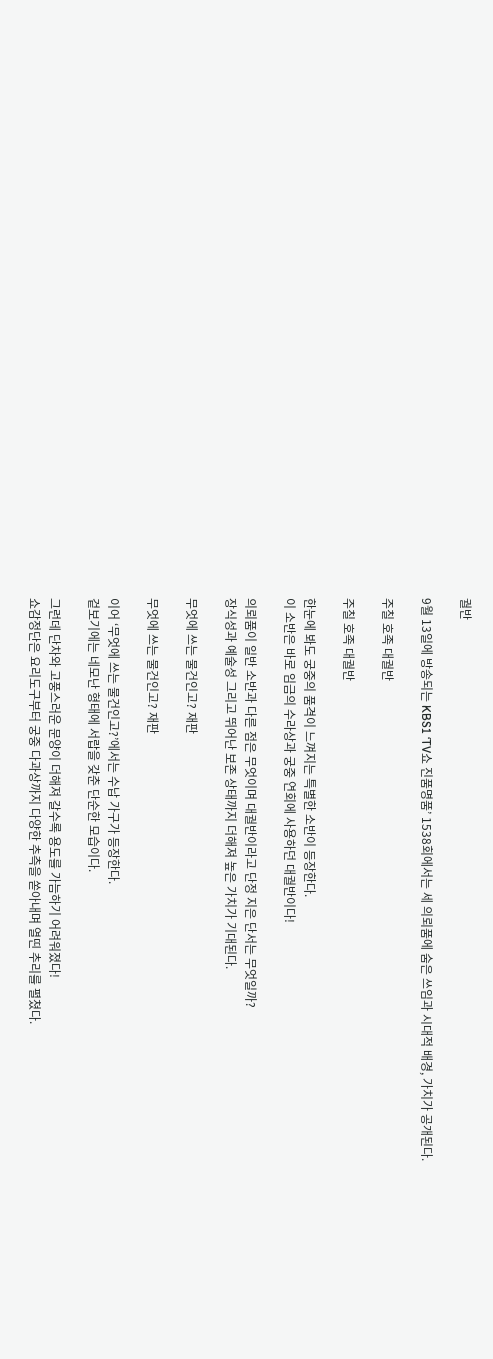궐반

9월 13일에 방송되는 KBS1 ‘TV쇼 진품명품’ 1538회에서는 세 의뢰품에 숨은 쓰임과 시대적 배경, 가치가 공개된다.

주칠 호족 대궐반

주칠 호족 대궐반

한눈에 봐도 궁중의 품격이 느껴지는 특별한 소반이 등장한다.
이 소반은 바로 임금의 수라상과 궁중 연회에 사용하던 대궐반이다!

의뢰품이 일반 소반과 다른 점은 무엇이며 대궐반이라고 단정 지은 단서는 무엇일까?
장식성과 예술성 그리고 뛰어난 보존 상태까지 더해져 높은 가치가 기대된다.

무엇에 쓰는 물건인고? 재판

무엇에 쓰는 물건인고? 재판

이어 ‘무엇에 쓰는 물건인고?’에서는 수납 가구가 등장한다.
겉보기에는 네모난 형태에 서랍을 갖춘 단순한 모습이다.

그런데 단차와 고풍스러운 문양이 더해져 갈수록 용도를 가늠하기 어려워졌다!
쇼감정단은 요리도구부터 궁중 다과상까지 다양한 추측을 쏟아내며 열띤 추리를 펼쳤다.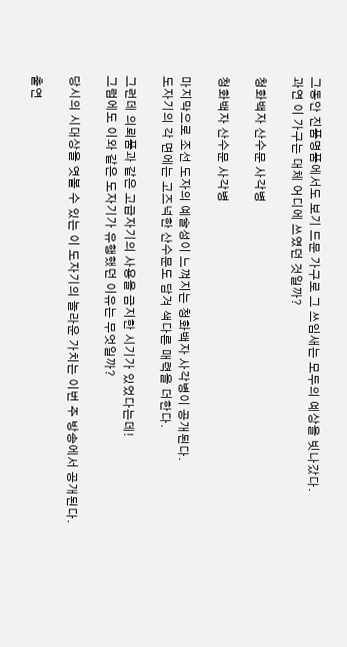그동안 진품명품에서도 보기 드문 가구로 그 쓰임새는 모두의 예상을 빗나갔다.
과연 이 가구는 대체 어디에 쓰였던 것일까?

청화백자 산수문 사각병

청화백자 산수문 사각병

마지막으로 조선 도자의 예술성이 느껴지는 청화백자 사각병이 공개된다.
도자기의 각 면에는 고즈넉한 산수문도 담겨 색다른 매력을 더한다.

그런데 의뢰품과 같은 고급자기의 사용을 금지한 시기가 있었다는데!
그럼에도 이와 같은 도자기가 유행했던 이유는 무엇일까?

당시의 시대상을 엿볼 수 있는 이 도자기의 놀라운 가치는 이번 주 방송에서 공개된다.

출연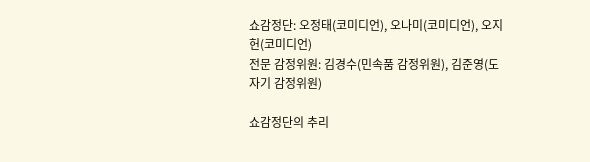쇼감정단: 오정태(코미디언), 오나미(코미디언), 오지헌(코미디언)
전문 감정위원: 김경수(민속품 감정위원), 김준영(도자기 감정위원)

쇼감정단의 추리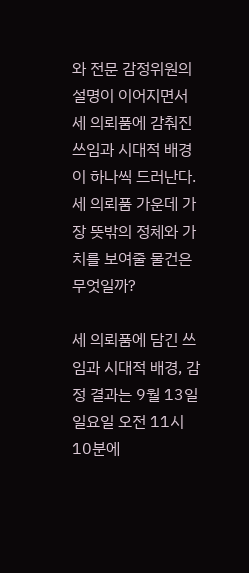와 전문 감정위원의 설명이 이어지면서 세 의뢰품에 감춰진 쓰임과 시대적 배경이 하나씩 드러난다. 세 의뢰품 가운데 가장 뜻밖의 정체와 가치를 보여줄 물건은 무엇일까?

세 의뢰품에 담긴 쓰임과 시대적 배경, 감정 결과는 9월 13일 일요일 오전 11시 10분에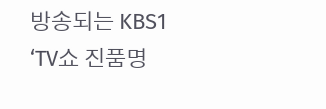방송되는 KBS1 ‘TV쇼 진품명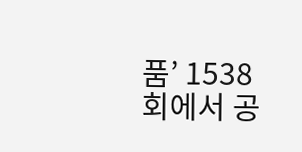품’ 1538회에서 공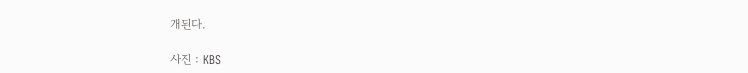개된다.

사진 : KBS